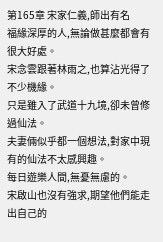第165章 宋家仁義,師出有名
福緣深厚的人,無論做甚麼都會有很大好處。
宋念雲跟著林雨之,也算沾光得了不少機緣。
只是雖入了武道十九境,卻未曾修過仙法。
夫妻倆似乎都一個想法,對家中現有的仙法不太感興趣。
每日遊樂人間,無憂無慮的。
宋啟山也沒有強求,期望他們能走出自己的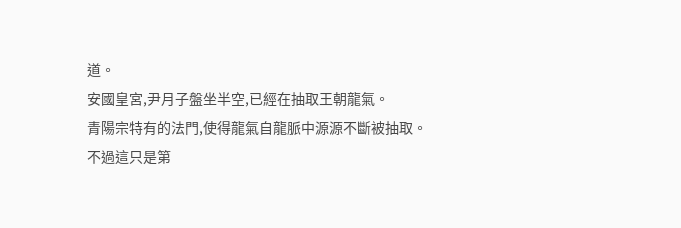道。
安國皇宮,尹月子盤坐半空,已經在抽取王朝龍氣。
青陽宗特有的法門,使得龍氣自龍脈中源源不斷被抽取。
不過這只是第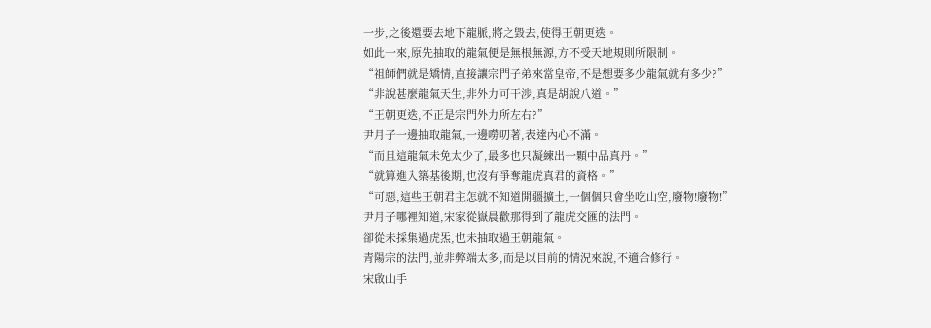一步,之後還要去地下龍脈,將之毀去,使得王朝更迭。
如此一來,原先抽取的龍氣便是無根無源,方不受天地規則所限制。
“祖師們就是矯情,直接讓宗門子弟來當皇帝,不是想要多少龍氣就有多少?”
“非說甚麼龍氣天生,非外力可干涉,真是胡說八道。”
“王朝更迭,不正是宗門外力所左右?”
尹月子一邊抽取龍氣,一邊嘮叨著,表達內心不滿。
“而且這龍氣未免太少了,最多也只凝練出一顆中品真丹。”
“就算進入築基後期,也沒有爭奪龍虎真君的資格。”
“可惡,這些王朝君主怎就不知道開疆擴土,一個個只會坐吃山空,廢物!廢物!”
尹月子哪裡知道,宋家從嶽晨歡那得到了龍虎交匯的法門。
卻從未採集過虎炁,也未抽取過王朝龍氣。
青陽宗的法門,並非弊端太多,而是以目前的情況來說,不適合修行。
宋啟山手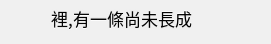裡,有一條尚未長成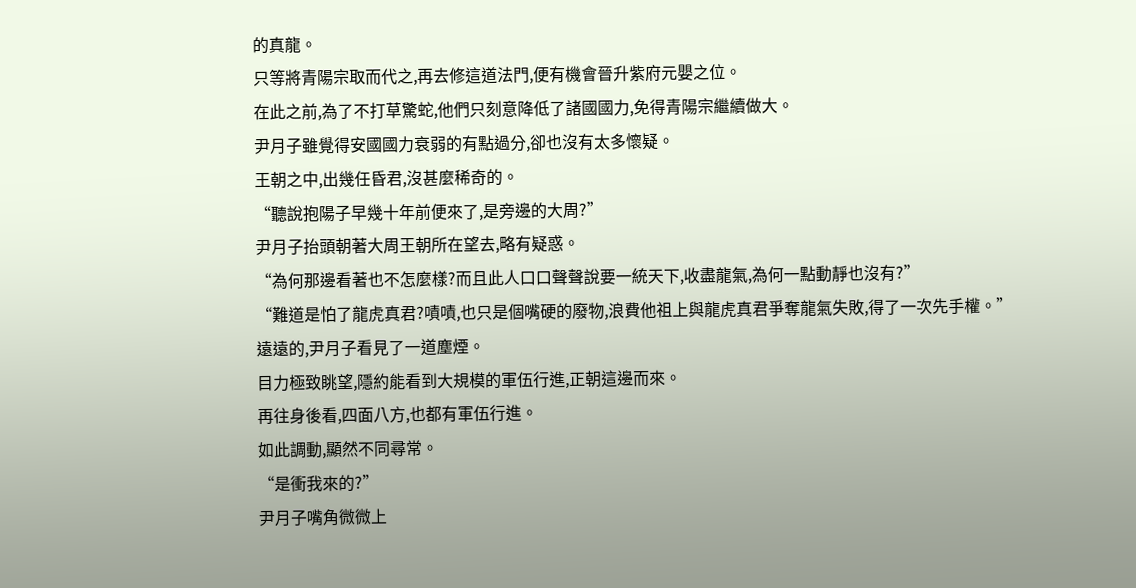的真龍。
只等將青陽宗取而代之,再去修這道法門,便有機會晉升紫府元嬰之位。
在此之前,為了不打草驚蛇,他們只刻意降低了諸國國力,免得青陽宗繼續做大。
尹月子雖覺得安國國力衰弱的有點過分,卻也沒有太多懷疑。
王朝之中,出幾任昏君,沒甚麼稀奇的。
“聽說抱陽子早幾十年前便來了,是旁邊的大周?”
尹月子抬頭朝著大周王朝所在望去,略有疑惑。
“為何那邊看著也不怎麼樣?而且此人口口聲聲說要一統天下,收盡龍氣,為何一點動靜也沒有?”
“難道是怕了龍虎真君?嘖嘖,也只是個嘴硬的廢物,浪費他祖上與龍虎真君爭奪龍氣失敗,得了一次先手權。”
遠遠的,尹月子看見了一道塵煙。
目力極致眺望,隱約能看到大規模的軍伍行進,正朝這邊而來。
再往身後看,四面八方,也都有軍伍行進。
如此調動,顯然不同尋常。
“是衝我來的?”
尹月子嘴角微微上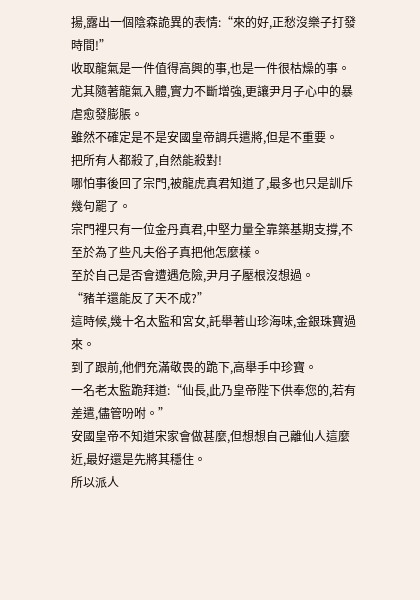揚,露出一個陰森詭異的表情:“來的好,正愁沒樂子打發時間!”
收取龍氣是一件值得高興的事,也是一件很枯燥的事。
尤其隨著龍氣入體,實力不斷增強,更讓尹月子心中的暴虐愈發膨脹。
雖然不確定是不是安國皇帝調兵遣將,但是不重要。
把所有人都殺了,自然能殺對!
哪怕事後回了宗門,被龍虎真君知道了,最多也只是訓斥幾句罷了。
宗門裡只有一位金丹真君,中堅力量全靠築基期支撐,不至於為了些凡夫俗子真把他怎麼樣。
至於自己是否會遭遇危險,尹月子壓根沒想過。
“豬羊還能反了天不成?”
這時候,幾十名太監和宮女,託舉著山珍海味,金銀珠寶過來。
到了跟前,他們充滿敬畏的跪下,高舉手中珍寶。
一名老太監跪拜道:“仙長,此乃皇帝陛下供奉您的,若有差遣,儘管吩咐。”
安國皇帝不知道宋家會做甚麼,但想想自己離仙人這麼近,最好還是先將其穩住。
所以派人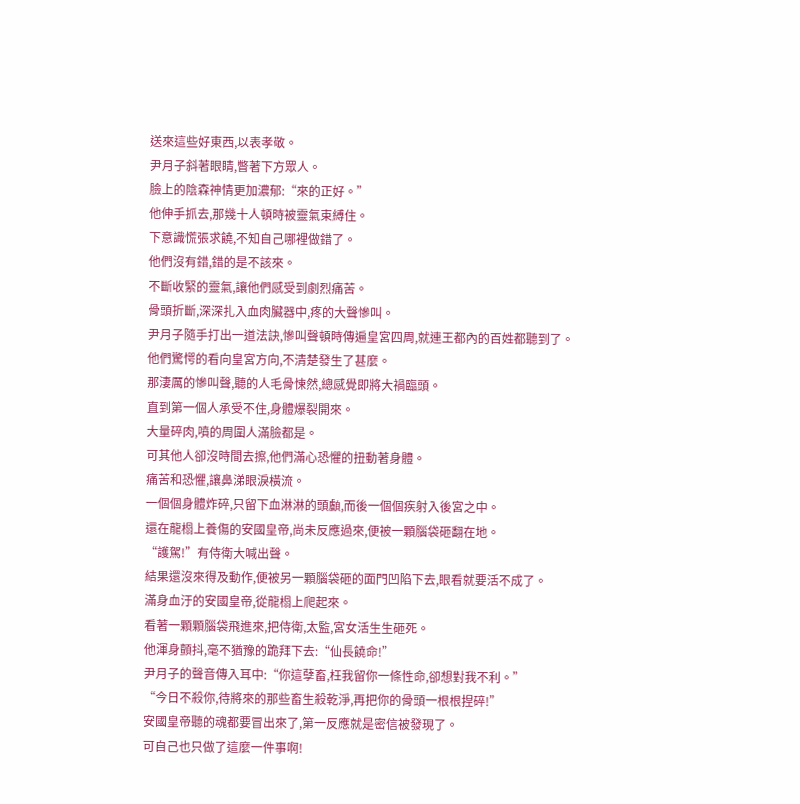送來這些好東西,以表孝敬。
尹月子斜著眼睛,瞥著下方眾人。
臉上的陰森神情更加濃郁:“來的正好。”
他伸手抓去,那幾十人頓時被靈氣束縛住。
下意識慌張求饒,不知自己哪裡做錯了。
他們沒有錯,錯的是不該來。
不斷收緊的靈氣,讓他們感受到劇烈痛苦。
骨頭折斷,深深扎入血肉臟器中,疼的大聲慘叫。
尹月子隨手打出一道法訣,慘叫聲頓時傳遍皇宮四周,就連王都內的百姓都聽到了。
他們驚愕的看向皇宮方向,不清楚發生了甚麼。
那淒厲的慘叫聲,聽的人毛骨悚然,總感覺即將大禍臨頭。
直到第一個人承受不住,身體爆裂開來。
大量碎肉,噴的周圍人滿臉都是。
可其他人卻沒時間去擦,他們滿心恐懼的扭動著身體。
痛苦和恐懼,讓鼻涕眼淚橫流。
一個個身體炸碎,只留下血淋淋的頭顱,而後一個個疾射入後宮之中。
還在龍榻上養傷的安國皇帝,尚未反應過來,便被一顆腦袋砸翻在地。
“護駕!”有侍衛大喊出聲。
結果還沒來得及動作,便被另一顆腦袋砸的面門凹陷下去,眼看就要活不成了。
滿身血汙的安國皇帝,從龍榻上爬起來。
看著一顆顆腦袋飛進來,把侍衛,太監,宮女活生生砸死。
他渾身顫抖,毫不猶豫的跪拜下去:“仙長饒命!”
尹月子的聲音傳入耳中:“你這孽畜,枉我留你一條性命,卻想對我不利。”
“今日不殺你,待將來的那些畜生殺乾淨,再把你的骨頭一根根捏碎!”
安國皇帝聽的魂都要冒出來了,第一反應就是密信被發現了。
可自己也只做了這麼一件事啊!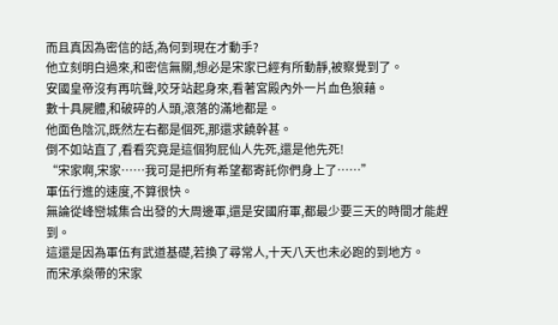而且真因為密信的話,為何到現在才動手?
他立刻明白過來,和密信無關,想必是宋家已經有所動靜,被察覺到了。
安國皇帝沒有再吭聲,咬牙站起身來,看著宮殿內外一片血色狼藉。
數十具屍體,和破碎的人頭,滾落的滿地都是。
他面色陰沉,既然左右都是個死,那還求饒幹甚。
倒不如站直了,看看究竟是這個狗屁仙人先死,還是他先死!
“宋家啊,宋家……我可是把所有希望都寄託你們身上了……”
軍伍行進的速度,不算很快。
無論從峰巒城集合出發的大周邊軍,還是安國府軍,都最少要三天的時間才能趕到。
這還是因為軍伍有武道基礎,若換了尋常人,十天八天也未必跑的到地方。
而宋承燊帶的宋家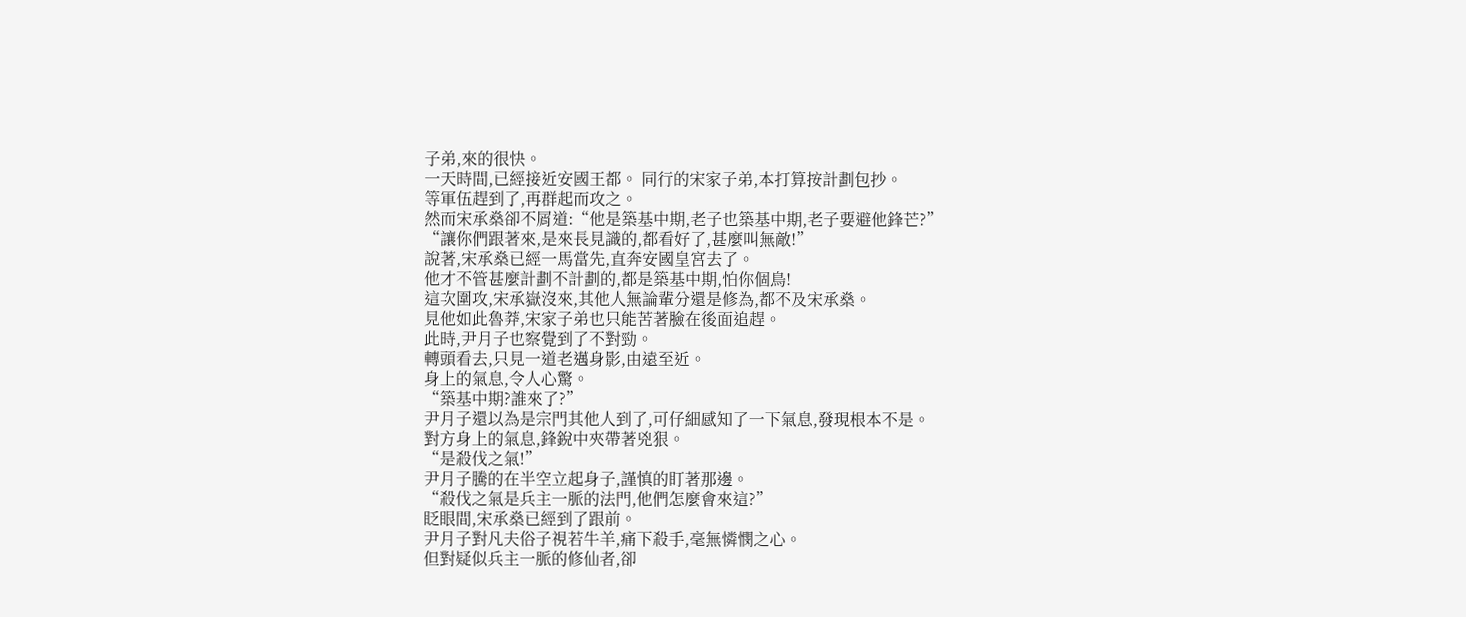子弟,來的很快。
一天時間,已經接近安國王都。 同行的宋家子弟,本打算按計劃包抄。
等軍伍趕到了,再群起而攻之。
然而宋承燊卻不屑道:“他是築基中期,老子也築基中期,老子要避他鋒芒?”
“讓你們跟著來,是來長見識的,都看好了,甚麼叫無敵!”
說著,宋承燊已經一馬當先,直奔安國皇宮去了。
他才不管甚麼計劃不計劃的,都是築基中期,怕你個鳥!
這次圍攻,宋承嶽沒來,其他人無論輩分還是修為,都不及宋承燊。
見他如此魯莽,宋家子弟也只能苦著臉在後面追趕。
此時,尹月子也察覺到了不對勁。
轉頭看去,只見一道老邁身影,由遠至近。
身上的氣息,令人心驚。
“築基中期?誰來了?”
尹月子還以為是宗門其他人到了,可仔細感知了一下氣息,發現根本不是。
對方身上的氣息,鋒銳中夾帶著兇狠。
“是殺伐之氣!”
尹月子騰的在半空立起身子,謹慎的盯著那邊。
“殺伐之氣是兵主一脈的法門,他們怎麼會來這?”
眨眼間,宋承燊已經到了跟前。
尹月子對凡夫俗子視若牛羊,痛下殺手,毫無憐憫之心。
但對疑似兵主一脈的修仙者,卻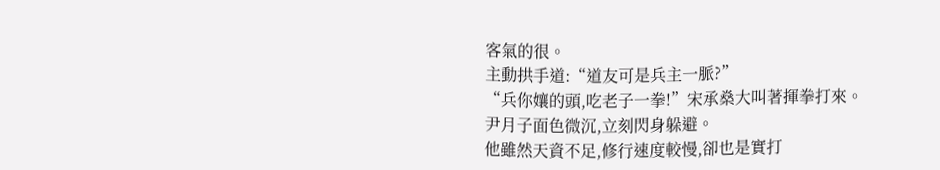客氣的很。
主動拱手道:“道友可是兵主一脈?”
“兵你孃的頭,吃老子一拳!”宋承燊大叫著揮拳打來。
尹月子面色微沉,立刻閃身躲避。
他雖然天資不足,修行速度較慢,卻也是實打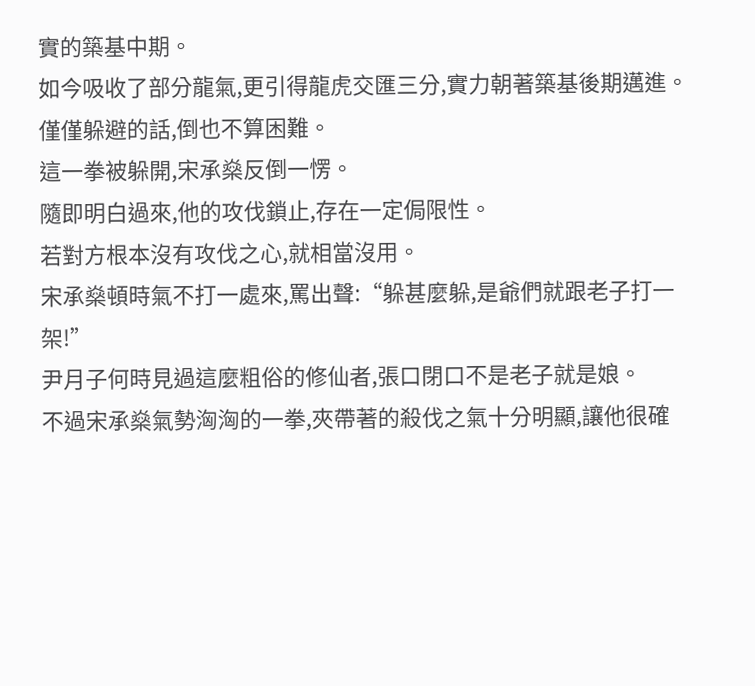實的築基中期。
如今吸收了部分龍氣,更引得龍虎交匯三分,實力朝著築基後期邁進。
僅僅躲避的話,倒也不算困難。
這一拳被躲開,宋承燊反倒一愣。
隨即明白過來,他的攻伐鎖止,存在一定侷限性。
若對方根本沒有攻伐之心,就相當沒用。
宋承燊頓時氣不打一處來,罵出聲:“躲甚麼躲,是爺們就跟老子打一架!”
尹月子何時見過這麼粗俗的修仙者,張口閉口不是老子就是娘。
不過宋承燊氣勢洶洶的一拳,夾帶著的殺伐之氣十分明顯,讓他很確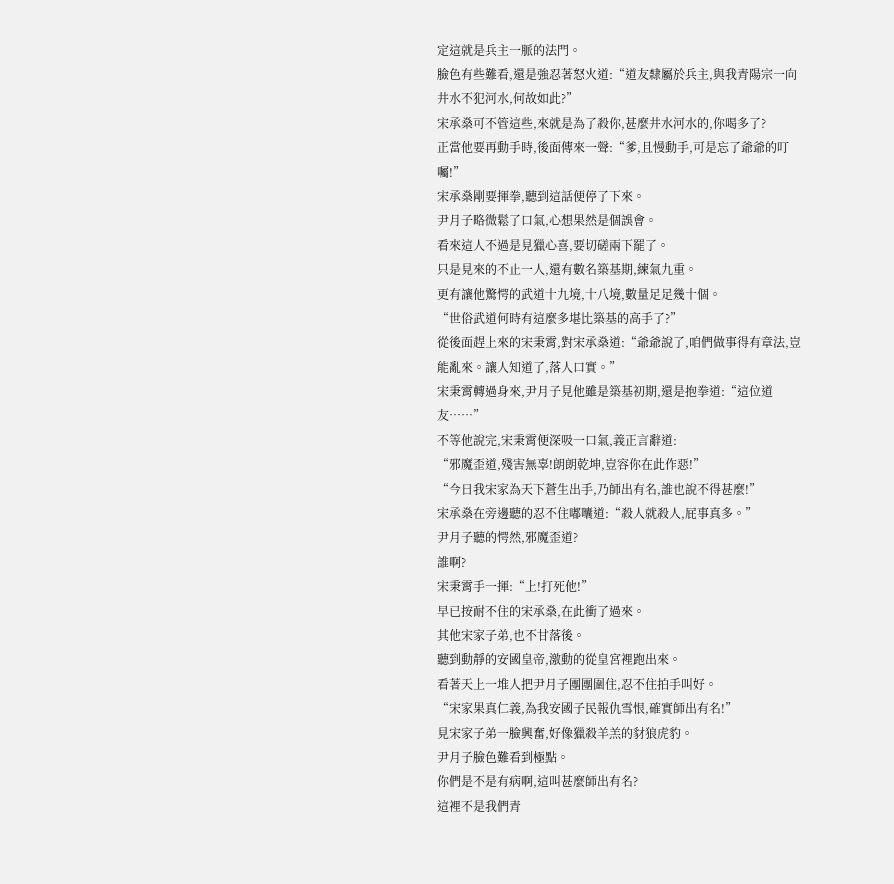定這就是兵主一脈的法門。
臉色有些難看,還是強忍著怒火道:“道友隸屬於兵主,與我青陽宗一向井水不犯河水,何故如此?”
宋承燊可不管這些,來就是為了殺你,甚麼井水河水的,你喝多了?
正當他要再動手時,後面傳來一聲:“爹,且慢動手,可是忘了爺爺的叮囑!”
宋承燊剛要揮拳,聽到這話便停了下來。
尹月子略微鬆了口氣,心想果然是個誤會。
看來這人不過是見獵心喜,要切磋兩下罷了。
只是見來的不止一人,還有數名築基期,練氣九重。
更有讓他驚愕的武道十九境,十八境,數量足足幾十個。
“世俗武道何時有這麼多堪比築基的高手了?”
從後面趕上來的宋秉霄,對宋承燊道:“爺爺說了,咱們做事得有章法,豈能亂來。讓人知道了,落人口實。”
宋秉霄轉過身來,尹月子見他雖是築基初期,還是抱拳道:“這位道友……”
不等他說完,宋秉霄便深吸一口氣,義正言辭道:
“邪魔歪道,殘害無辜!朗朗乾坤,豈容你在此作惡!”
“今日我宋家為天下蒼生出手,乃師出有名,誰也說不得甚麼!”
宋承燊在旁邊聽的忍不住嘟囔道:“殺人就殺人,屁事真多。”
尹月子聽的愕然,邪魔歪道?
誰啊?
宋秉霄手一揮:“上!打死他!”
早已按耐不住的宋承燊,在此衝了過來。
其他宋家子弟,也不甘落後。
聽到動靜的安國皇帝,激動的從皇宮裡跑出來。
看著天上一堆人把尹月子團團圍住,忍不住拍手叫好。
“宋家果真仁義,為我安國子民報仇雪恨,確實師出有名!”
見宋家子弟一臉興奮,好像獵殺羊羔的豺狼虎豹。
尹月子臉色難看到極點。
你們是不是有病啊,這叫甚麼師出有名?
這裡不是我們青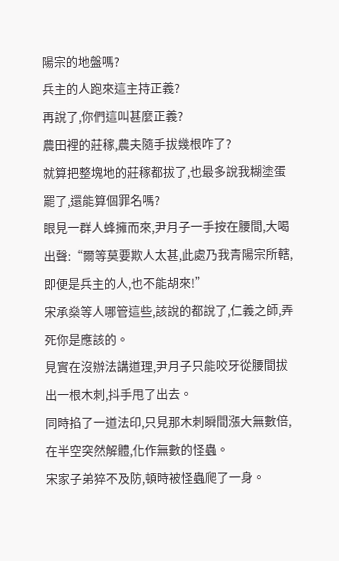陽宗的地盤嗎?
兵主的人跑來這主持正義?
再說了,你們這叫甚麼正義?
農田裡的莊稼,農夫隨手拔幾根咋了?
就算把整塊地的莊稼都拔了,也最多說我糊塗蛋罷了,還能算個罪名嗎?
眼見一群人蜂擁而來,尹月子一手按在腰間,大喝出聲:“爾等莫要欺人太甚,此處乃我青陽宗所轄,即便是兵主的人,也不能胡來!”
宋承燊等人哪管這些,該說的都說了,仁義之師,弄死你是應該的。
見實在沒辦法講道理,尹月子只能咬牙從腰間拔出一根木刺,抖手甩了出去。
同時掐了一道法印,只見那木刺瞬間漲大無數倍,在半空突然解體,化作無數的怪蟲。
宋家子弟猝不及防,頓時被怪蟲爬了一身。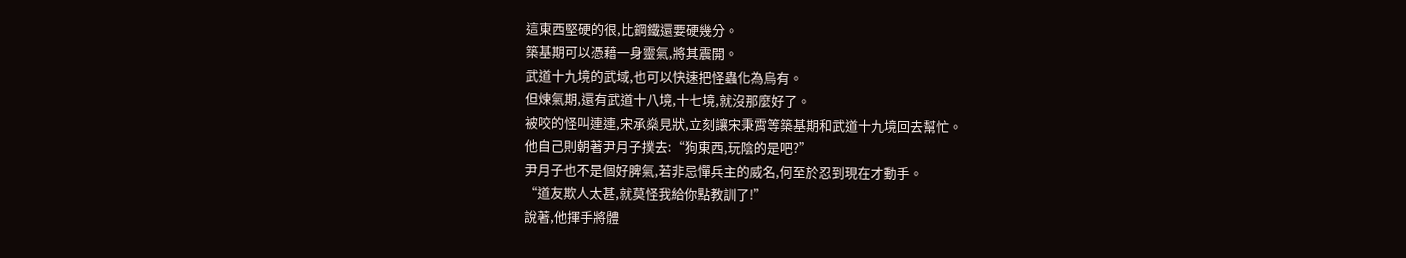這東西堅硬的很,比鋼鐵還要硬幾分。
築基期可以憑藉一身靈氣,將其震開。
武道十九境的武域,也可以快速把怪蟲化為烏有。
但煉氣期,還有武道十八境,十七境,就沒那麼好了。
被咬的怪叫連連,宋承燊見狀,立刻讓宋秉霄等築基期和武道十九境回去幫忙。
他自己則朝著尹月子撲去:“狗東西,玩陰的是吧?”
尹月子也不是個好脾氣,若非忌憚兵主的威名,何至於忍到現在才動手。
“道友欺人太甚,就莫怪我給你點教訓了!”
說著,他揮手將體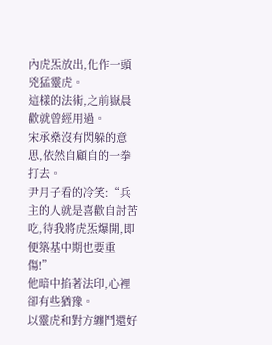內虎炁放出,化作一頭兇猛靈虎。
這樣的法術,之前嶽晨歡就曾經用過。
宋承燊沒有閃躲的意思,依然自顧自的一拳打去。
尹月子看的冷笑:“兵主的人就是喜歡自討苦吃,待我將虎炁爆開,即便築基中期也要重傷!”
他暗中掐著法印,心裡卻有些猶豫。
以靈虎和對方纏鬥還好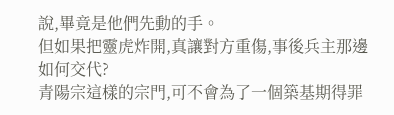說,畢竟是他們先動的手。
但如果把靈虎炸開,真讓對方重傷,事後兵主那邊如何交代?
青陽宗這樣的宗門,可不會為了一個築基期得罪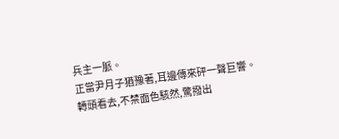兵主一脈。
正當尹月子猶豫著,耳邊傳來砰一聲巨響。
轉頭看去,不禁面色駭然,驚撥出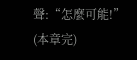聲:“怎麼可能!”
(本章完)